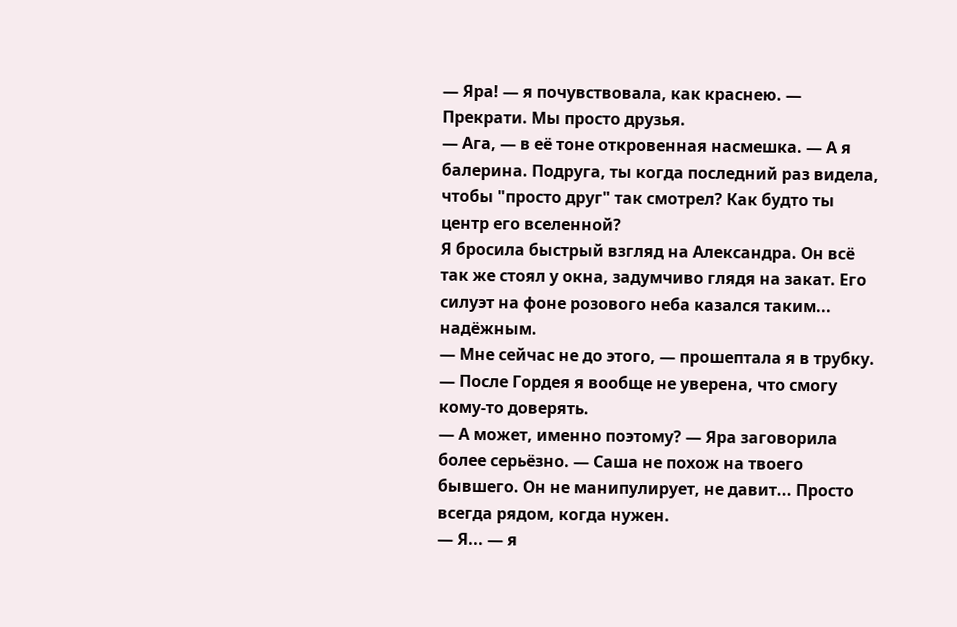— Яра! — я почувствовала, как краснею. — Прекрати. Мы просто друзья.
— Ага, — в её тоне откровенная насмешка. — А я балерина. Подруга, ты когда последний раз видела, чтобы "просто друг" так смотрел? Как будто ты центр его вселенной?
Я бросила быстрый взгляд на Александра. Он всё так же стоял у окна, задумчиво глядя на закат. Его силуэт на фоне розового неба казался таким... надёжным.
— Мне сейчас не до этого, — прошептала я в трубку. — После Гордея я вообще не уверена, что смогу кому-то доверять.
— А может, именно поэтому? — Яра заговорила более серьёзно. — Саша не похож на твоего бывшего. Он не манипулирует, не давит... Просто всегда рядом, когда нужен.
— Я... — я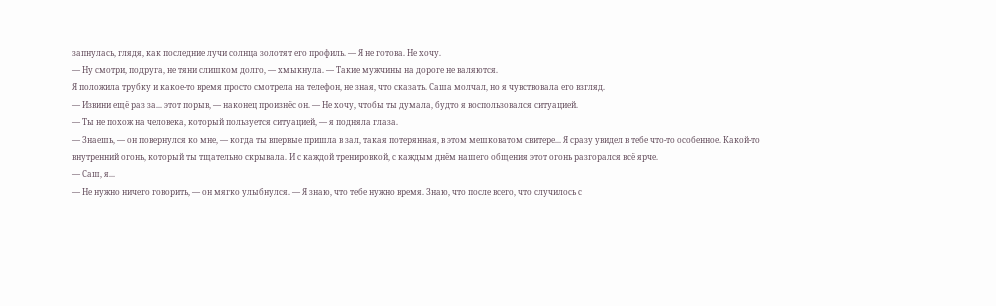запнулась, глядя, как последние лучи солнца золотят его профиль. — Я не готова. Не хочу.
— Ну смотри, подруга, не тяни слишком долго, — хмыкнула. — Такие мужчины на дороге не валяются.
Я положила трубку и какое-то время просто смотрела на телефон, не зная, что сказать. Саша молчал, но я чувствовала его взгляд.
— Извини ещё раз за... этот порыв, — наконец произнёс он. — Не хочу, чтобы ты думала, будто я воспользовался ситуацией.
— Ты не похож на человека, который пользуется ситуацией, — я подняла глаза.
— Знаешь, — он повернулся ко мне, — когда ты впервые пришла в зал, такая потерянная, в этом мешковатом свитере... Я сразу увидел в тебе что-то особенное. Какой-то внутренний огонь, который ты тщательно скрывала. И с каждой тренировкой, с каждым днём нашего общения этот огонь разгорался всё ярче.
— Саш, я...
— Не нужно ничего говорить, — он мягко улыбнулся. — Я знаю, что тебе нужно время. Знаю, что после всего, что случилось с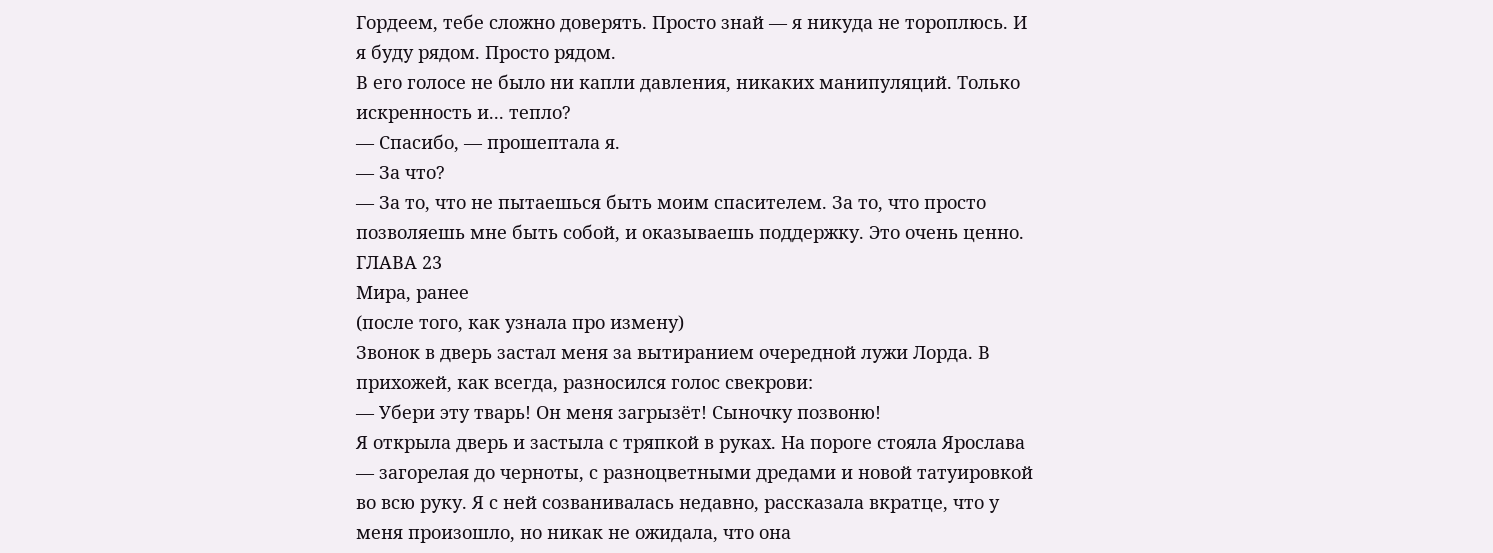Гордеем, тебе сложно доверять. Просто знай — я никуда не тороплюсь. И я буду рядом. Просто рядом.
В его голосе не было ни капли давления, никаких манипуляций. Только искренность и... тепло?
— Спасибо, — прошептала я.
— За что?
— За то, что не пытаешься быть моим спасителем. За то, что просто позволяешь мне быть собой, и оказываешь поддержку. Это очень ценно.
ГЛАВА 23
Мира, ранее
(после того, как узнала про измену)
Звонок в дверь застал меня за вытиранием очередной лужи Лорда. В прихожей, как всегда, разносился голос свекрови:
— Убери эту тварь! Он меня загрызёт! Сыночку позвоню!
Я открыла дверь и застыла с тряпкой в руках. На пороге стояла Ярослава — загорелая до черноты, с разноцветными дредами и новой татуировкой во всю руку. Я с ней созванивалась недавно, рассказала вкратце, что у меня произошло, но никак не ожидала, что она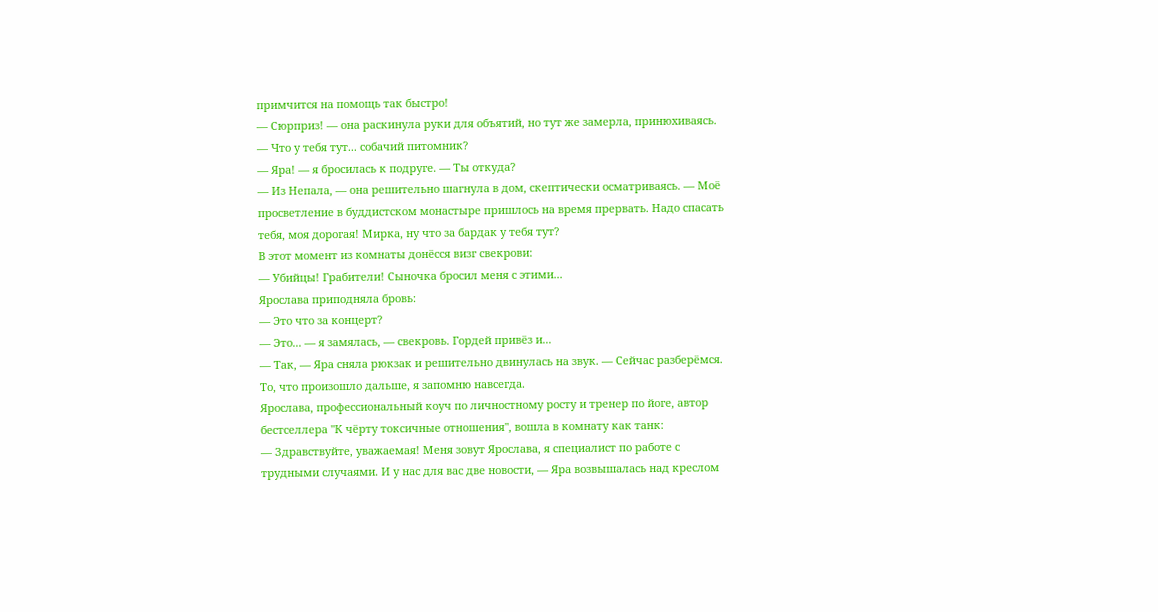примчится на помощь так быстро!
— Сюрприз! — она раскинула руки для объятий, но тут же замерла, принюхиваясь. — Что у тебя тут... собачий питомник?
— Яра! — я бросилась к подруге. — Ты откуда?
— Из Непала, — она решительно шагнула в дом, скептически осматриваясь. — Моё просветление в буддистском монастыре пришлось на время прервать. Надо спасать тебя, моя дорогая! Мирка, ну что за бардак у тебя тут?
В этот момент из комнаты донёсся визг свекрови:
— Убийцы! Грабители! Сыночка бросил меня с этими...
Ярослава приподняла бровь:
— Это что за концерт?
— Это... — я замялась, — свекровь. Гордей привёз и...
— Так, — Яра сняла рюкзак и решительно двинулась на звук. — Сейчас разберёмся.
То, что произошло дальше, я запомню навсегда.
Ярослава, профессиональный коуч по личностному росту и тренер по йоге, автор бестселлера "К чёрту токсичные отношения", вошла в комнату как танк:
— Здравствуйте, уважаемая! Меня зовут Ярослава, я специалист по работе с трудными случаями. И у нас для вас две новости, — Яра возвышалась над креслом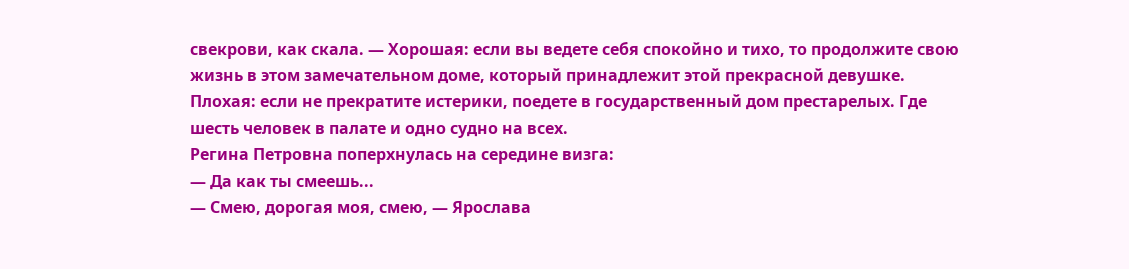свекрови, как скала. — Хорошая: если вы ведете себя спокойно и тихо, то продолжите свою жизнь в этом замечательном доме, который принадлежит этой прекрасной девушке. Плохая: если не прекратите истерики, поедете в государственный дом престарелых. Где шесть человек в палате и одно судно на всех.
Регина Петровна поперхнулась на середине визга:
— Да как ты смеешь...
— Смею, дорогая моя, смею, — Ярослава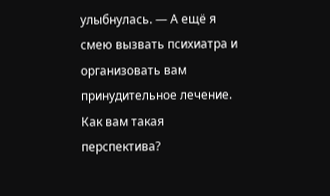улыбнулась. — А ещё я смею вызвать психиатра и организовать вам принудительное лечение. Как вам такая перспектива?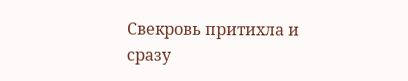Свекровь притихла и сразу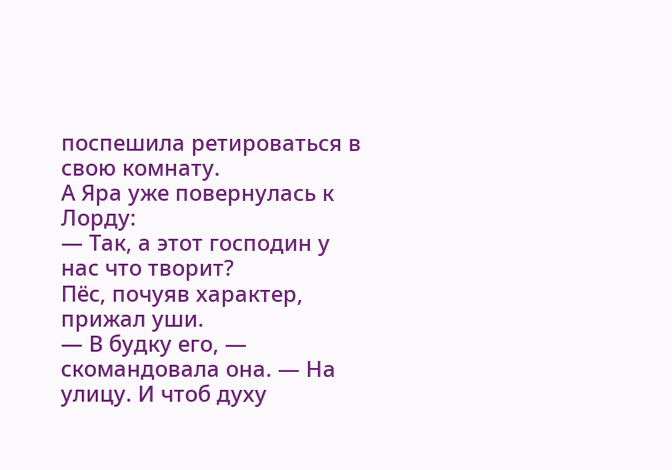поспешила ретироваться в свою комнату.
А Яра уже повернулась к Лорду:
— Так, а этот господин у нас что творит?
Пёс, почуяв характер, прижал уши.
— В будку его, — скомандовала она. — На улицу. И чтоб духу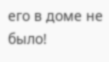его в доме не было!